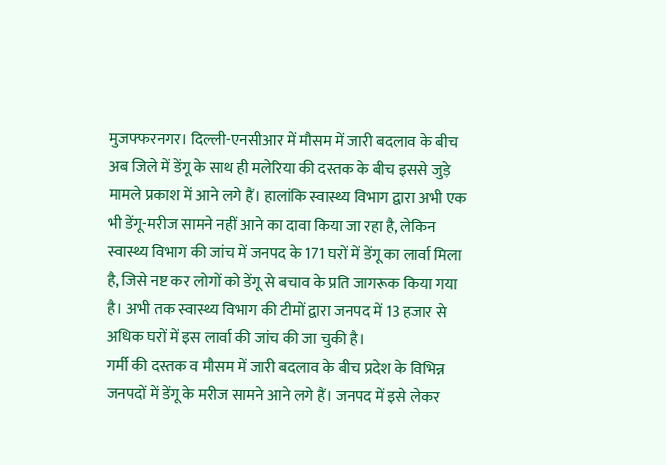मुजफ्फरनगर। दिल्ली-एनसीआर में मौसम में जारी बदलाव के बीच अब जिले में डेंगू के साथ ही मलेरिया की दस्तक के बीच इससे जुड़े मामले प्रकाश में आने लगे हैं। हालांकि स्वास्थ्य विभाग द्वारा अभी एक भी डेंगू-मरीज सामने नहीं आने का दावा किया जा रहा है, लेकिन स्वास्थ्य विभाग की जांच में जनपद के 171 घरों में डेंगू का लार्वा मिला है, जिसे नष्ट कर लोगों को डेंगू से बचाव के प्रति जागरूक किया गया है। अभी तक स्वास्थ्य विभाग की टीमों द्वारा जनपद में 13 हजार से अधिक घरों में इस लार्वा की जांच की जा चुकी है।
गर्मी की दस्तक व मौसम में जारी बदलाव के बीच प्रदेश के विभिन्न जनपदों में डेंगू के मरीज सामने आने लगे हैं। जनपद में इसे लेकर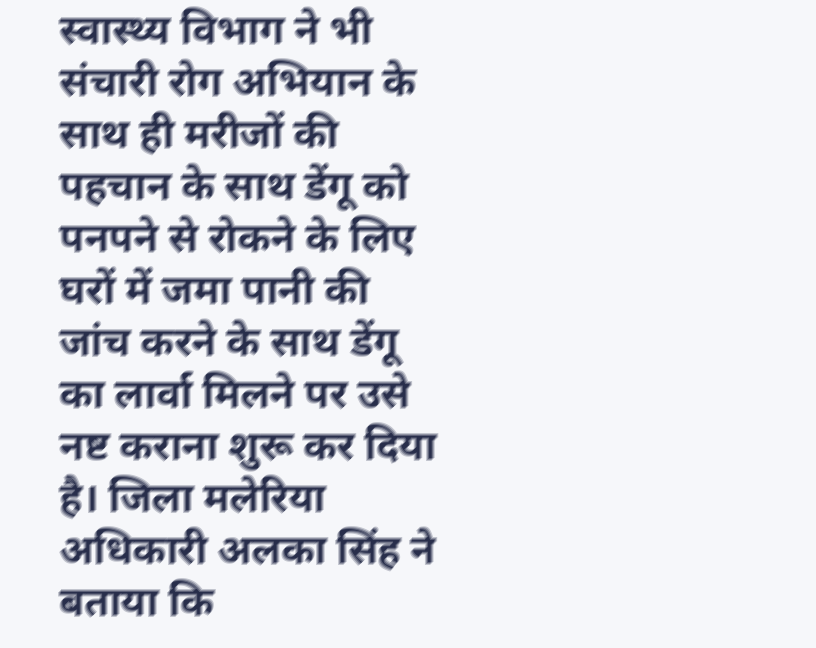स्वास्थ्य विभाग ने भी संचारी रोग अभियान के साथ ही मरीजों की पहचान के साथ डेंगू को पनपने से रोकने के लिए घरों में जमा पानी की जांच करने के साथ डेंगू का लार्वा मिलने पर उसे नष्ट कराना शुरू कर दिया है। जिला मलेरिया अधिकारी अलका सिंह ने बताया कि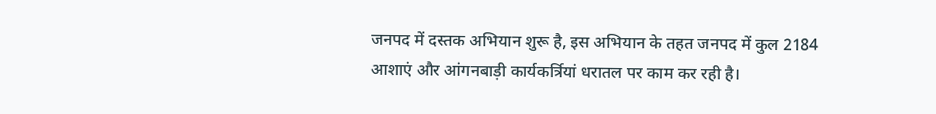जनपद में दस्तक अभियान शुरू है, इस अभियान के तहत जनपद में कुल 2184 आशाएं और आंगनबाड़ी कार्यकर्त्रियां धरातल पर काम कर रही है।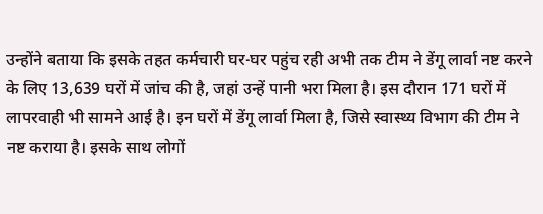उन्होंने बताया कि इसके तहत कर्मचारी घर-घर पहुंच रही अभी तक टीम ने डेंगू लार्वा नष्ट करने के लिए 13,639 घरों में जांच की है, जहां उन्हें पानी भरा मिला है। इस दौरान 171 घरों में लापरवाही भी सामने आई है। इन घरों में डेंगू लार्वा मिला है, जिसे स्वास्थ्य विभाग की टीम ने नष्ट कराया है। इसके साथ लोगों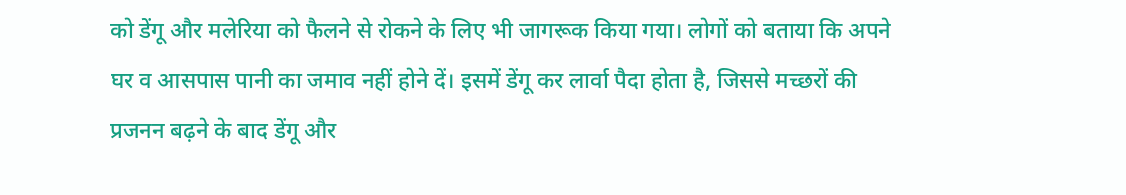को डेंगू और मलेरिया को फैलने से रोकने के लिए भी जागरूक किया गया। लोगों को बताया कि अपने घर व आसपास पानी का जमाव नहीं होने दें। इसमें डेंगू कर लार्वा पैदा होता है, जिससे मच्छरों की प्रजनन बढ़ने के बाद डेंगू और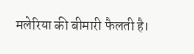मलेरिया की बीमारी फैलती है।